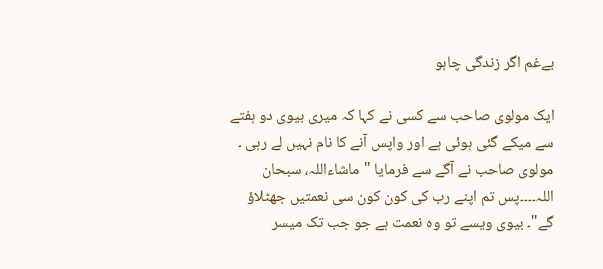بےغم اگر زندگی چاہو

ایک مولوی صاحب سے کسی نے کہا کہ میری بیوی دو ہفتے سے میکے گئی ہوئی ہے اور واپس آنے کا نام نہیں لے رہی ۔ مولوی صاحب نے آگے سے فرمایا "ماشاءاللہ، سبحان اللہ۔۔۔۔پس تم اپنے رب کی کون کون سی نعمتیں جھٹلاؤ گے"۔ بیوی ویسے تو وہ نعمت ہے جو جب تک میسر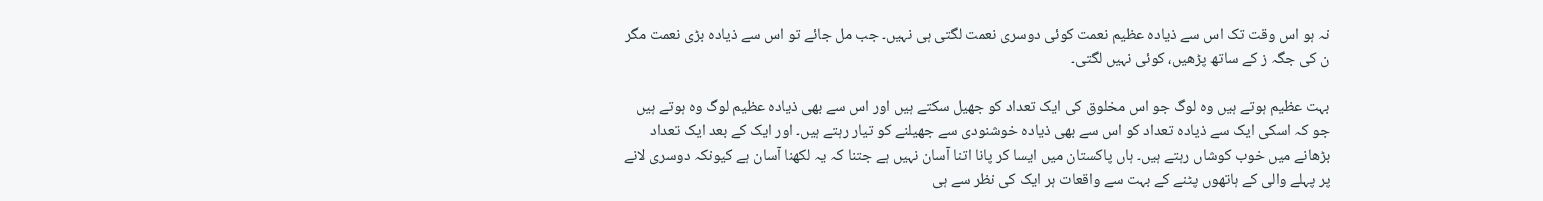نہ ہو اس وقت تک اس سے ذیادہ عظیم نعمت کوئی دوسری نعمت لگتی ہی نہیں۔ جب مل جائے تو اس سے ذیادہ بڑی نعمت مگر ن کی جگہ ز کے ساتھ پڑھیں، کوئی نہیں لگتی۔

بہت عظیم ہوتے ہیں وہ لوگ جو اس مخلوق کی ایک تعداد کو جھیل سکتے ہیں اور اس سے بھی ذیادہ عظیم لوگ وہ ہوتے ہیں جو کہ اسکی ایک سے ذیادہ تعداد کو اس سے بھی ذیادہ خوشنودی سے جھیلنے کو تیار رہتے ہیں۔ اور ایک کے بعد ایک تعداد بڑھانے میں خوب کوشاں رہتے ہیں۔ ہاں پاکستان میں ایسا کر پانا اتنا آسان نہیں ہے جتنا کہ یہ لکھنا آسان ہے کیونکہ دوسری لانے پر پہلے والی کے ہاتھوں پٹنے کے بہت سے واقعات ہر ایک کی نظر سے ہی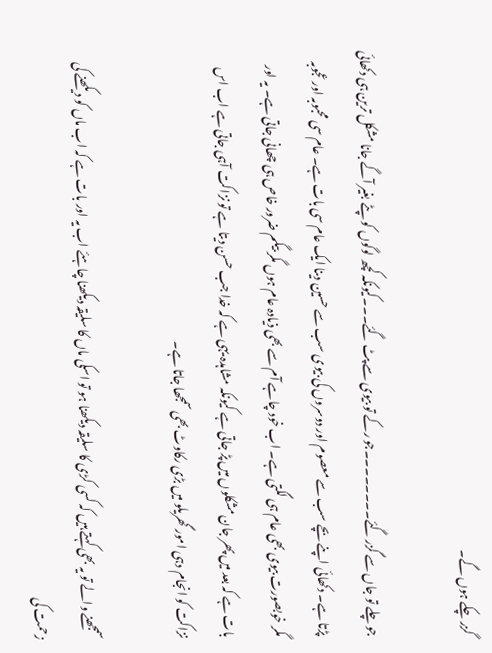گزر چکے ہوں گے۔

جو چلے تو جاں سے گزر گئے۔۔۔۔۔۔۔۔جو رکے تو بیوی سے پٹ گئے۔۔۔کیونکہ کچھ لوگوں کو پٹے بغیر آگے جانا مشکل ترین ہی دکھائی پڑتا ہے۔ دکھائی اپنے بچے سب سے معصوم اور دوسروں کی بیوی سب سے حسین دینا ایک عام سی بات ہے۔ عام سی محبوبہ اور عجوبہ مگر خوبصورت بیوی بھی عام ہی لگتی ہے۔ اب خود چاہے آم سے بھی ذیادہ عام ہوں مگر بیگم ضرور خاص ہی چھانی جاتی ہے۔ یہ اور بات ہے کہ بعد میں پھر جان مشکلوں میں پڑ جاتی ہے کیونکہ مشاہدہ یہی ہے کہ خدا جب حسن دیتا ہے تو نزاکت آہی جاتی ہے اب اس نزاکت کو انجام دہی امور گھریلو میں بڑی رکاوٹ بھی سمجھا جاتا ہے۔

سمجھنے والے تو یہ بھی کہتے ہیں کہ کسی کڑی کا سلیقہ دیکھنا ہو تو اسکی ماں کا سلیقہ دیکھنا چاہئے اب یہ اور بات ہے کہ اب ماں کو دیکھنے کی زحمت کی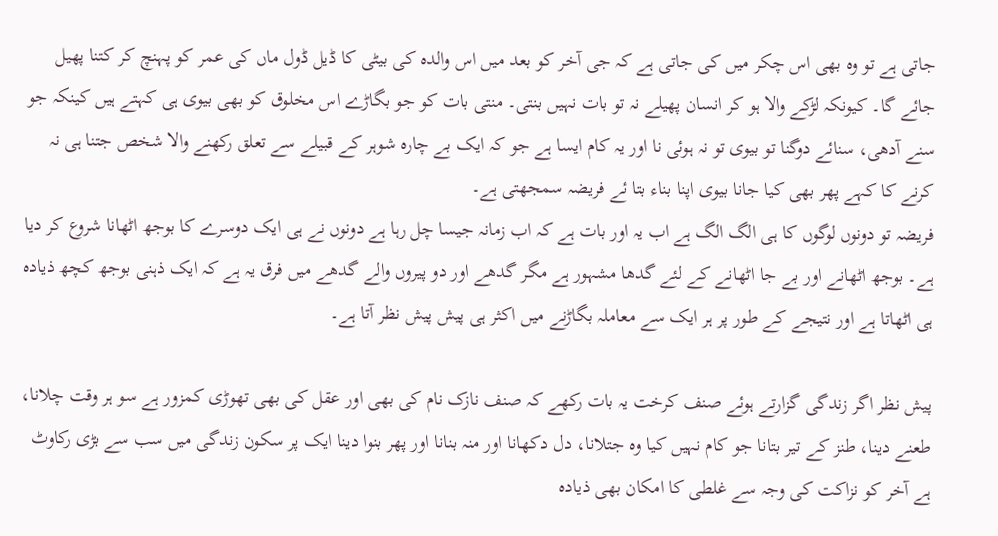جاتی ہے تو وہ بھی اس چکر میں کی جاتی ہے کہ جی آخر کو بعد میں اس والدہ کی بیٹی کا ڈیل ڈول ماں کی عمر کو پہنچ کر کتنا پھیل جائے گا۔ کیونکہ لڑکے والا ہو کر انسان پھیلے نہ تو بات نہیں بنتی۔ منتی بات کو جو بگاڑے اس مخلوق کو بھی بیوی ہی کہتے ہیں کینکہ جو سنے آدھی، سنائے دوگنا تو بیوی تو نہ ہوئی نا اور یہ کام ایسا ہے جو کہ ایک بے چارہ شوہر کے قبیلے سے تعلق رکھنے والا شخص جتنا ہی نہ کرنے کا کہے پھر بھی کیا جانا بیوی اپنا بناء بتا ئے فریضہ سمجھتی ہے۔
فریضہ تو دونوں لوگوں کا ہی الگ الگ ہے اب یہ اور بات ہے کہ اب زمانہ جیسا چل رہا ہے دونوں نے ہی ایک دوسرے کا بوجھ اٹھانا شروع کر دیا ہے۔ بوجھ اٹھانے اور بے جا اٹھانے کے لئے گدھا مشہور ہے مگر گدھے اور دو پیروں والے گدھے میں فرق یہ ہے کہ ایک ذہنی بوجھ کچھ ذیادہ ہی اٹھاتا ہے اور نتیجے کے طور پر ہر ایک سے معاملہ بگاڑنے میں اکثر ہی پیش پیش نظر آتا ہے۔

پیش نظر اگر زندگی گزارتے ہوئے صنف کرخت یہ بات رکھے کہ صنف نازک نام کی بھی اور عقل کی بھی تھوڑی کمزور ہے سو ہر وقت چلانا، طعنے دینا، طنز کے تیر بتانا جو کام نہیں کیا وہ جتلانا، دل دکھانا اور منہ بنانا اور پھر بنوا دینا ایک پر سکون زندگی میں سب سے بڑی رکاوٹ ہے آخر کو نزاکت کی وجہ سے غلطی کا امکان بھی ذیادہ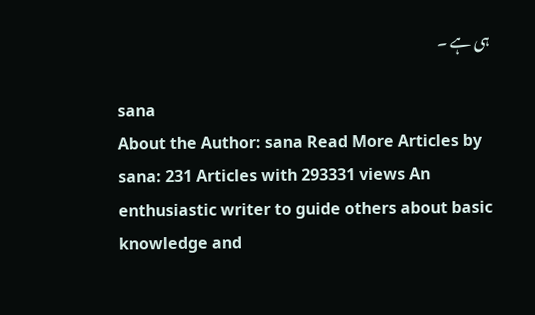ہی ہے ۔

sana
About the Author: sana Read More Articles by sana: 231 Articles with 293331 views An enthusiastic writer to guide others about basic knowledge and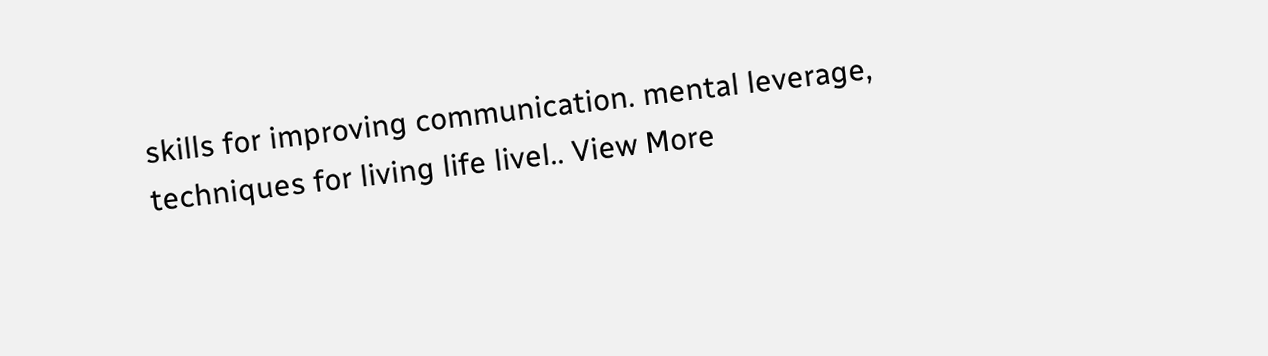skills for improving communication. mental leverage, techniques for living life livel.. View More